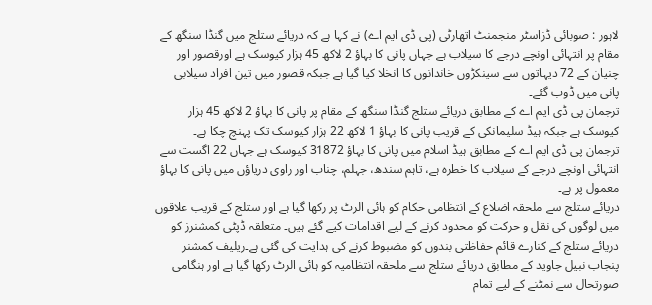لاہور : صوبائی ڈزاسٹر منجمنٹ اتھارٹی (پی ڈی ایم اے) نے کہا ہے کہ دریائے ستلج میں گنڈا سنگھ کے مقام پر انتہائی اونچے درجے کا سیلاب ہے جہاں پانی کا بہاؤ 2 لاکھ 45 ہزار کیوسک ہے اورقصور اور چنیان کے 72 دیہاتوں سے سینکڑوں خاندانوں کا انخلا کیا گیا ہے جبکہ قصور میں تین افراد سیلابی پانی میں ڈوب گئے۔
ترجمان پی ڈی ایم اے کے مطابق دریائے ستلج گنڈا سنگھ کے مقام پر پانی کا بہاؤ 2 لاکھ 45 ہزار کیوسک ہے جبکہ ہیڈ سلیمانکی کے قریب پانی کا بہاؤ 1 لاکھ 22 ہزار کیوسک تک پہنچ چکا ہے۔
ترجمان پی ڈی ایم اے کے مطابق ہیڈ اسلام میں پانی کا بہاؤ 31872 کیوسک ہے جہاں 22 اگست سے انتہائی اونچے درجے کے سیلاب کا خطرہ ہے، تاہم سندھ، جہلم، چناب اور راوی دریاؤں میں پانی کا بہاؤ معمول پر ہے۔
دریائے ستلج سے ملحقہ اضلاع کے انتظامی حکام کو ہائی الرٹ پر رکھا گیا ہے اور ستلج کے قریب علاقوں میں لوگوں کی نقل و حرکت کو محدود کرنے کے لیے اقدامات کیے گئے ہیں۔ متعلقہ ڈپٹی کمشنرز کو دریائے ستلج کے کنارے قائم حفاظتی بندوں کو مضبوط کرنے کی ہدایت کی گئی ہے۔ریلیف کمشنر پنجاب نبیل جاوید کے مطابق دریائے ستلج سے ملحقہ انتظامیہ کو ہائی الرٹ رکھا گیا ہے اور ہنگامی صورتحال سے نمٹنے کے لیے تمام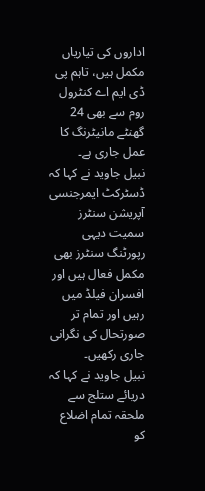اداروں کی تیاریاں مکمل ہیں، تاہم پی ڈی ایم اے کنٹرول روم سے بھی 24 گھنٹے مانیٹرنگ کا عمل جاری ہے۔
نبیل جاوید نے کہا کہ ڈسٹرکٹ ایمرجنسی آپریشن سنٹرز سمیت دیہی رپورٹنگ سنٹرز بھی مکمل فعال ہیں اور افسران فیلڈ میں رہیں اور تمام تر صورتحال کی نگرانی جاری رکھیں۔
نبیل جاوید نے کہا کہ دریائے ستلج سے ملحقہ تمام اضلاع کو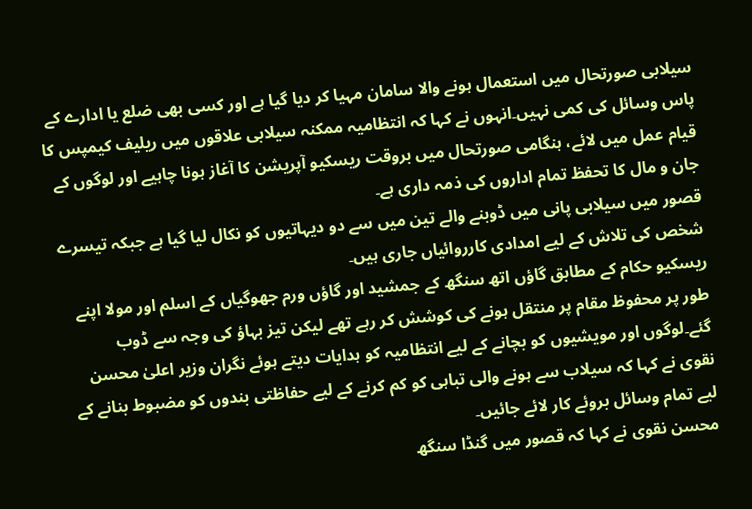سیلابی صورتحال میں استعمال ہونے والا سامان مہیا کر دیا گیا ہے اور کسی بھی ضلع یا ادارے کے پاس وسائل کی کمی نہیں۔انہوں نے کہا کہ انتظامیہ ممکنہ سیلابی علاقوں میں ریلیف کیمپس کا قیام عمل میں لائے، ہنگامی صورتحال میں بروقت ریسکیو آپریشن کا آغاز ہونا چاہیے اور لوگوں کے جان و مال کا تحفظ تمام اداروں کی ذمہ داری ہے۔
قصور میں سیلابی پانی میں ڈوبنے والے تین میں سے دو دیہاتیوں کو نکال لیا گیا ہے جبکہ تیسرے شخص کی تلاش کے لیے امدادی کارروائیاں جاری ہیں۔
ریسکیو حکام کے مطابق گاؤں اتھ سنگھ کے جمشید اور گاؤں ورم جھوگیاں کے اسلم اور مولا اپنے طور پر محفوظ مقام پر منتقل ہونے کی کوشش کر رہے تھے لیکن تیز بہاؤ کی وجہ سے ڈوب گئے۔لوگوں اور مویشیوں کو بچانے کے لیے انتظامیہ کو ہدایات دیتے ہوئے نگران وزیر اعلیٰ محسن نقوی نے کہا کہ سیلاب سے ہونے والی تباہی کو کم کرنے کے لیے حفاظتی بندوں کو مضبوط بنانے کے لیے تمام وسائل بروئے کار لائے جائیں۔
محسن نقوی نے کہا کہ قصور میں گنڈا سنگھ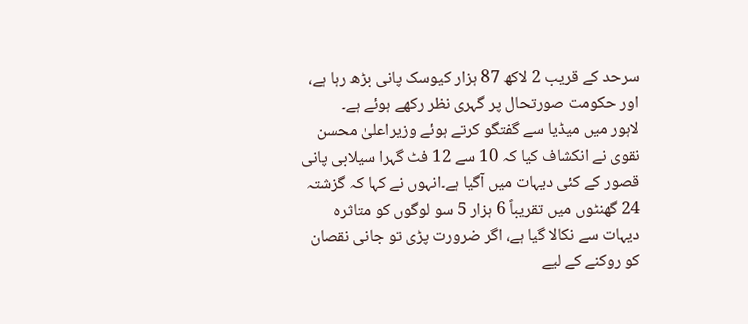سرحد کے قریب 2 لاکھ 87 ہزار کیوسک پانی بڑھ رہا ہے، اور حکومت صورتحال پر گہری نظر رکھے ہوئے ہے۔
لاہور میں میڈیا سے گفتگو کرتے ہوئے وزیراعلیٰ محسن نقوی نے انکشاف کیا کہ 10 سے 12 فٹ گہرا سیلابی پانی قصور کے کئی دیہات میں آگیا ہے۔انہوں نے کہا کہ گزشتہ 24 گھنٹوں میں تقریباً 6 ہزار 5 سو لوگوں کو متاثرہ دیہات سے نکالا گیا ہے، اگر ضرورت پڑی تو جانی نقصان کو روکنے کے لیے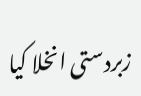زبردستی انخلا کیا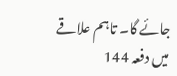جائے گا۔ تاہم علاقے میں دفعہ 144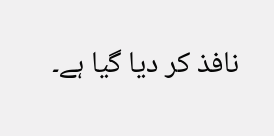نافذ کر دیا گیا ہے۔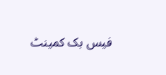فیس بک کمینٹ